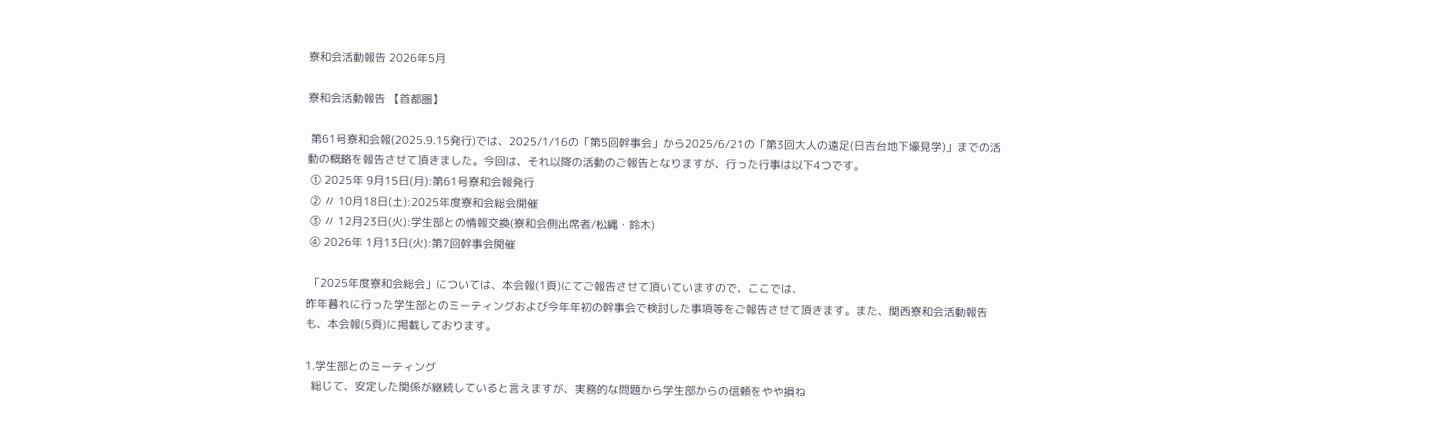寮和会活動報告 2026年5月

寮和会活動報告 【首都圏】

 第61号寮和会報(2025.9.15発行)では、2025/1/16の「第5回幹事会」から2025/6/21の「第3回大人の遠足(日吉台地下壕見学)」までの活動の概略を報告させて頂きました。今回は、それ以降の活動のご報告となりますが、行った行事は以下4つです。
 ① 2025年 9月15日(月):第61号寮和会報発行
 ② 〃 10月18日(土):2025年度寮和会総会開催
 ③ 〃 12月23日(火):学生部との情報交換(寮和会側出席者/松縄・鈴木)
 ④ 2026年 1月13日(火):第7回幹事会開催

 「2025年度寮和会総会」については、本会報(1頁)にてご報告させて頂いていますので、ここでは、
昨年暮れに行った学生部とのミーティングおよび今年年初の幹事会で検討した事項等をご報告させて頂きます。また、関西寮和会活動報告も、本会報(5頁)に掲載しております。

1.学生部とのミーティング
  総じて、安定した関係が継続していると言えますが、実務的な問題から学生部からの信頼をやや損ね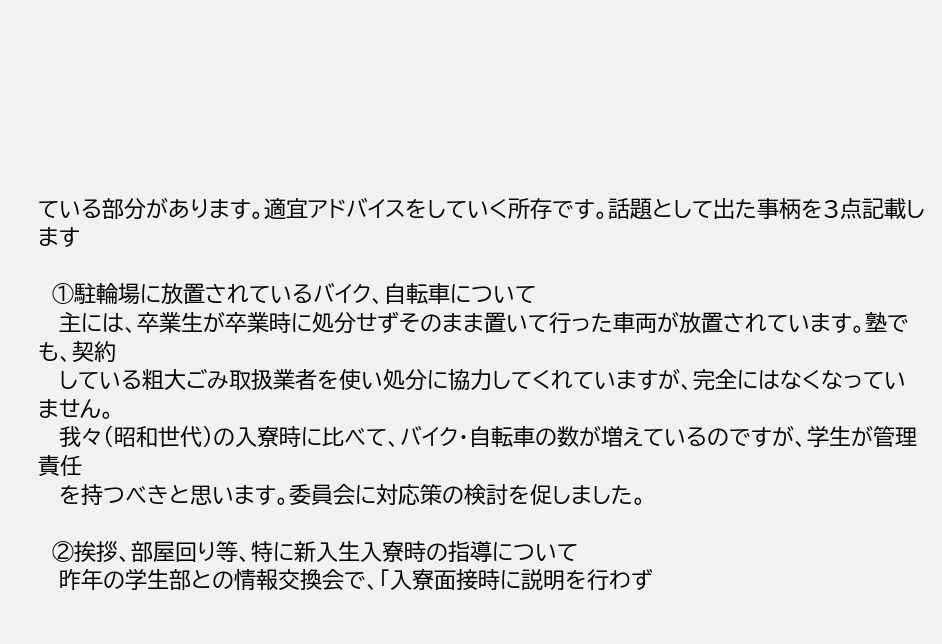ている部分があります。適宜アドバイスをしていく所存です。話題として出た事柄を3点記載します

  ①駐輪場に放置されているバイク、自転車について
   主には、卒業生が卒業時に処分せずそのまま置いて行った車両が放置されています。塾でも、契約
   している粗大ごみ取扱業者を使い処分に協力してくれていますが、完全にはなくなっていません。
   我々(昭和世代)の入寮時に比べて、バイク・自転車の数が増えているのですが、学生が管理責任
   を持つべきと思います。委員会に対応策の検討を促しました。

  ②挨拶、部屋回り等、特に新入生入寮時の指導について
   昨年の学生部との情報交換会で、「入寮面接時に説明を行わず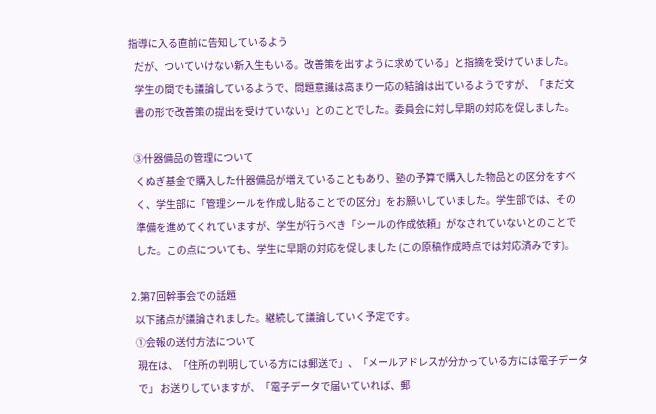指導に入る直前に告知しているよう
   だが、ついていけない新入生もいる。改善策を出すように求めている」と指摘を受けていました。
   学生の間でも議論しているようで、問題意識は高まり一応の結論は出ているようですが、「まだ文
   書の形で改善策の提出を受けていない」とのことでした。委員会に対し早期の対応を促しました。

  ③什器備品の管理について
   くぬぎ基金で購入した什器備品が増えていることもあり、塾の予算で購入した物品との区分をすべ
   く、学生部に「管理シールを作成し貼ることでの区分」をお願いしていました。学生部では、その
   準備を進めてくれていますが、学生が行うべき「シールの作成依頼」がなされていないとのことで
   した。この点についても、学生に早期の対応を促しました (この原稿作成時点では対応済みです)。

2.第7回幹事会での話題
  以下諸点が議論されました。継続して議論していく予定です。
  ①会報の送付方法について
   現在は、「住所の判明している方には郵送で」、「メールアドレスが分かっている方には電子データ
   で」 お送りしていますが、「電子データで届いていれば、郵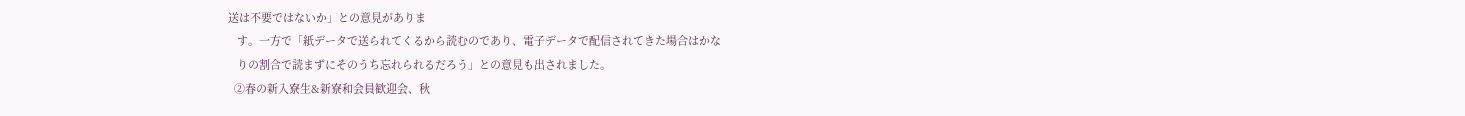送は不要ではないか」との意見がありま
   す。一方で「紙データで送られてくるから読むのであり、電子データで配信されてきた場合はかな
   りの割合で読まずにそのうち忘れられるだろう」との意見も出されました。
  ②春の新入寮生&新寮和会員歓迎会、秋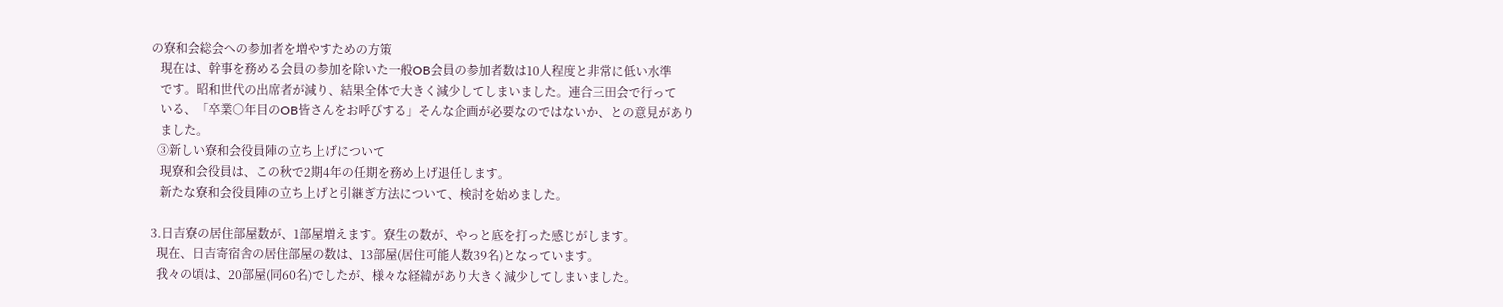の寮和会総会への参加者を増やすための方策
   現在は、幹事を務める会員の参加を除いた一般OB会員の参加者数は10人程度と非常に低い水準
   です。昭和世代の出席者が減り、結果全体で大きく減少してしまいました。連合三田会で行って
   いる、「卒業○年目のOB皆さんをお呼びする」そんな企画が必要なのではないか、との意見があり
   ました。
  ③新しい寮和会役員陣の立ち上げについて
   現寮和会役員は、この秋で2期4年の任期を務め上げ退任します。
   新たな寮和会役員陣の立ち上げと引継ぎ方法について、検討を始めました。

3.日吉寮の居住部屋数が、1部屋増えます。寮生の数が、やっと底を打った感じがします。
  現在、日吉寄宿舎の居住部屋の数は、13部屋(居住可能人数39名)となっています。
  我々の頃は、20部屋(同60名)でしたが、様々な経緯があり大きく減少してしまいました。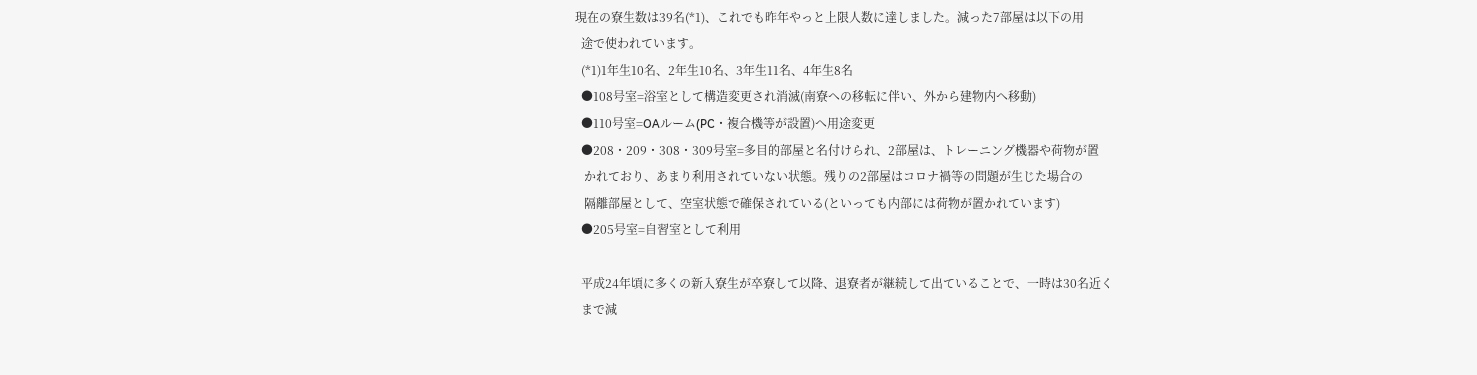現在の寮生数は39名(*1)、これでも昨年やっと上限人数に達しました。減った7部屋は以下の用
  途で使われています。
  (*1)1年生10名、2年生10名、3年生11名、4年生8名
  ●108号室=浴室として構造変更され消滅(南寮への移転に伴い、外から建物内へ移動)
  ●110号室=OAルーム(PC・複合機等が設置)へ用途変更
  ●208・209・308・309号室=多目的部屋と名付けられ、2部屋は、トレーニング機器や荷物が置
   かれており、あまり利用されていない状態。残りの2部屋はコロナ禍等の問題が生じた場合の
   隔離部屋として、空室状態で確保されている(といっても内部には荷物が置かれています)
  ●205号室=自習室として利用

  平成24年頃に多くの新入寮生が卒寮して以降、退寮者が継続して出ていることで、一時は30名近く
  まで減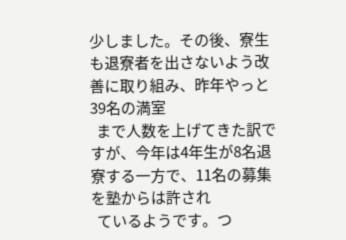少しました。その後、寮生も退寮者を出さないよう改善に取り組み、昨年やっと39名の満室
  まで人数を上げてきた訳ですが、今年は4年生が8名退寮する一方で、11名の募集を塾からは許され
  ているようです。つ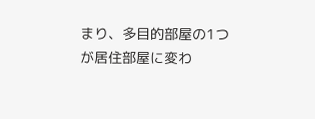まり、多目的部屋の1つが居住部屋に変わ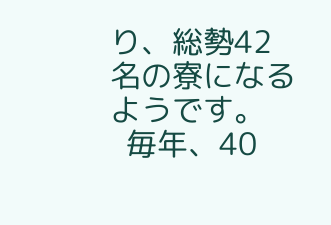り、総勢42名の寮になるようです。
  毎年、40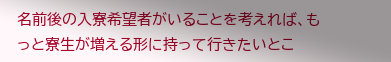名前後の入寮希望者がいることを考えれば、もっと寮生が増える形に持って行きたいとこ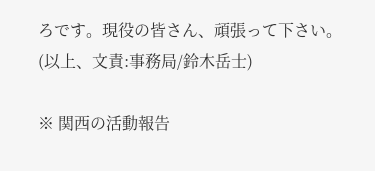ろです。現役の皆さん、頑張って下さい。         (以上、文責:事務局/鈴木岳士)

※ 関西の活動報告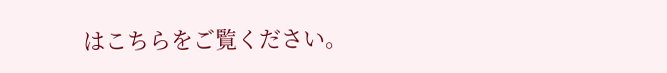はこちらをご覧ください。